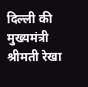दिल्ली की मुख्यमंत्री श्रीमती रेखा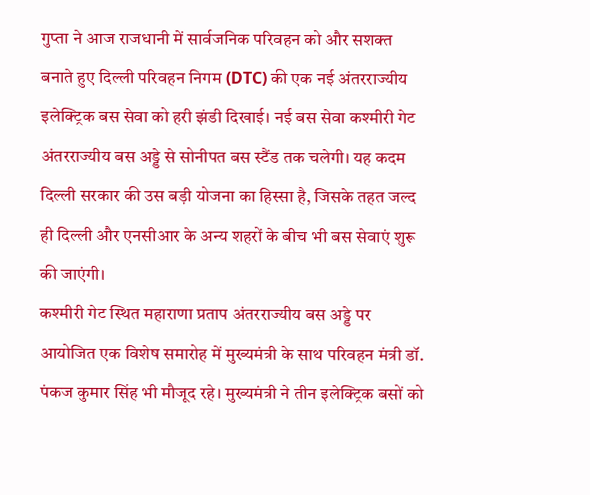गुप्ता ने आज राजधानी में सार्वजनिक परिवहन को और सशक्त बनाते हुए दिल्ली परिवहन निगम (DTC) की एक नई अंतरराज्यीय इलेक्ट्रिक बस सेवा को हरी झंडी दिखाई। नई बस सेवा कश्मीरी गेट अंतरराज्यीय बस अड्डे से सोनीपत बस स्टैंड तक चलेगी। यह कदम दिल्ली सरकार की उस बड़ी योजना का हिस्सा है, जिसके तहत जल्द ही दिल्ली और एनसीआर के अन्य शहरों के बीच भी बस सेवाएं शुरू की जाएंगी।
कश्मीरी गेट स्थित महाराणा प्रताप अंतरराज्यीय बस अड्डे पर आयोजित एक विशेष समारोह में मुख्यमंत्री के साथ परिवहन मंत्री डॉ. पंकज कुमार सिंह भी मौजूद रहे। मुख्यमंत्री ने तीन इलेक्ट्रिक बसों को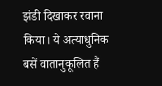झंडी दिखाकर रवाना किया। ये अत्याधुनिक बसें वातानुकूलित हैं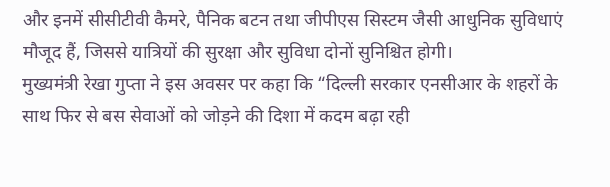और इनमें सीसीटीवी कैमरे, पैनिक बटन तथा जीपीएस सिस्टम जैसी आधुनिक सुविधाएं मौजूद हैं, जिससे यात्रियों की सुरक्षा और सुविधा दोनों सुनिश्चित होगी।
मुख्यमंत्री रेखा गुप्ता ने इस अवसर पर कहा कि “दिल्ली सरकार एनसीआर के शहरों के साथ फिर से बस सेवाओं को जोड़ने की दिशा में कदम बढ़ा रही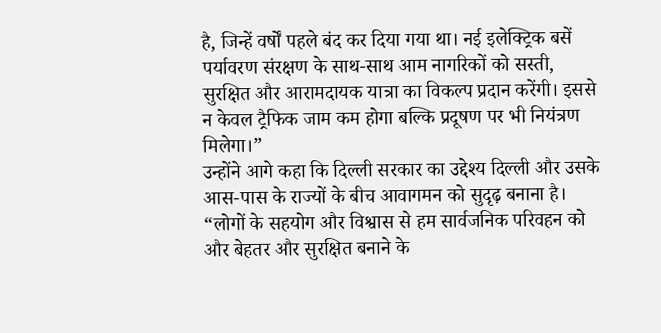है, जिन्हें वर्षों पहले बंद कर दिया गया था। नई इलेक्ट्रिक बसें पर्यावरण संरक्षण के साथ-साथ आम नागरिकों को सस्ती, सुरक्षित और आरामदायक यात्रा का विकल्प प्रदान करेंगी। इससे न केवल ट्रैफिक जाम कम होगा बल्कि प्रदूषण पर भी नियंत्रण मिलेगा।”
उन्होंने आगे कहा कि दिल्ली सरकार का उद्देश्य दिल्ली और उसके आस-पास के राज्यों के बीच आवागमन को सुदृढ़ बनाना है। “लोगों के सहयोग और विश्वास से हम सार्वजनिक परिवहन को और बेहतर और सुरक्षित बनाने के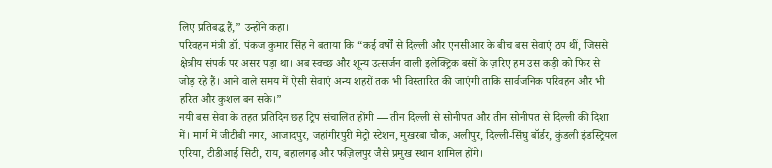लिए प्रतिबद्ध हैं,” उन्होंने कहा।
परिवहन मंत्री डॉ. पंकज कुमार सिंह ने बताया कि “कई वर्षों से दिल्ली और एनसीआर के बीच बस सेवाएं ठप थीं, जिससे क्षेत्रीय संपर्क पर असर पड़ा था। अब स्वच्छ और शून्य उत्सर्जन वाली इलेक्ट्रिक बसों के ज़रिए हम उस कड़ी को फिर से जोड़ रहे हैं। आने वाले समय में ऐसी सेवाएं अन्य शहरों तक भी विस्तारित की जाएंगी ताकि सार्वजनिक परिवहन और भी हरित और कुशल बन सके।”
नयी बस सेवा के तहत प्रतिदिन छह ट्रिप संचालित होंगी — तीन दिल्ली से सोनीपत और तीन सोनीपत से दिल्ली की दिशा में। मार्ग में जीटीबी नगर, आजादपुर, जहांगीरपुरी मेट्रो स्टेशन, मुखरबा चौक, अलीपुर, दिल्ली-सिंघु बॉर्डर, कुंडली इंडस्ट्रियल एरिया, टीडीआई सिटी, राय, बहालगढ़ और फज़िलपुर जैसे प्रमुख स्थान शामिल होंगे।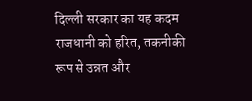दिल्ली सरकार का यह कदम राजधानी को हरित, तकनीकी रूप से उन्नत और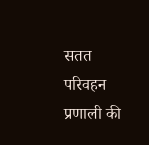सतत परिवहन प्रणाली की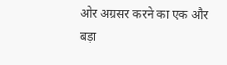ओर अग्रसर करने का एक और बड़ा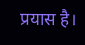प्रयास है।